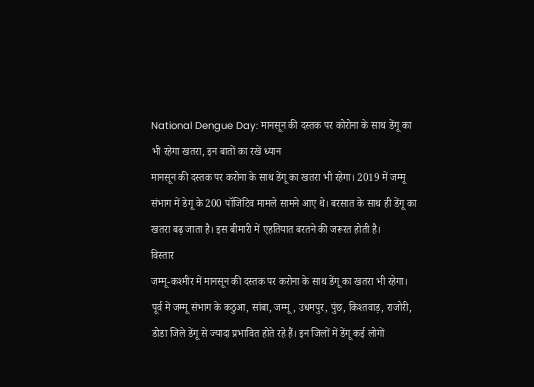National Dengue Day: मानसून की दस्तक पर कोरोना के साथ डेंगू का भी रहेगा खतरा, इन बातों का रखें ध्यान
मानसून की दस्तक पर करोना के साथ डेंगू का खतरा भी रहेगा। 2019 में जम्मू संभाग में डेगू के 200 पॉजिटिव मामले सामने आए थे। बरसात के साथ ही डेंगू का खतरा बढ़ जाता है। इस बीमारी में एहतियात बरतने की जरूरत होती है।
विस्तार
जम्मू-कश्मीर में मानसून की दस्तक पर करोना के साथ डेंगू का खतरा भी रहेगा। पूर्व में जम्मू संभाग के कठुआ, सांबा, जम्मू, उधमपुर, पुंछ, किश्तवाड़, राजोरी, डोडा जिले डेंगू से ज्यादा प्रभावित होते रहे हैं। इन जिलों में डेंगू कई लोगों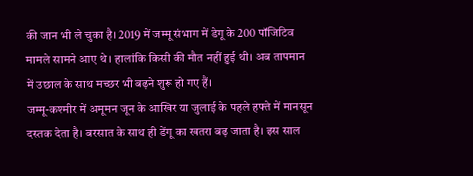की जान भी ले चुका है। 2019 में जम्मू संभाग में डेगू के 200 पॉजिटिव मामले सामने आए थे। हालांकि किसी की मौत नहीं हुई थी। अब तापमान में उछाल के साथ मच्छर भी बढ़ने शुरू हो गए हैं।
जम्मू-कश्मीर में अमूमन जून के आखिर या जुलाई के पहले हफ्ते में मानसून दस्तक देता है। बरसात के साथ ही डेंगू का खतरा बढ़ जाता है। इस साल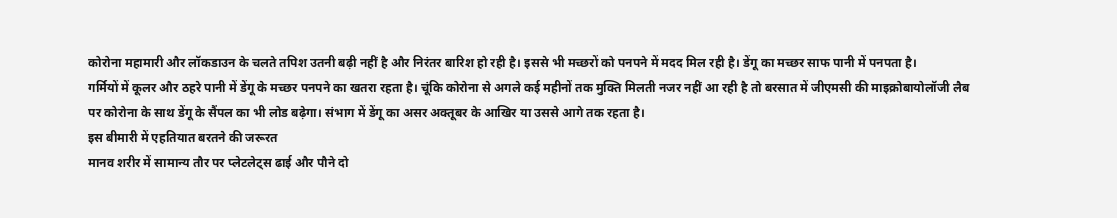कोरोना महामारी और लॉकडाउन के चलते तपिश उतनी बढ़ी नहीं है और निरंतर बारिश हो रही है। इससे भी मच्छरों को पनपने में मदद मिल रही है। डेंगू का मच्छर साफ पानी में पनपता है।
गर्मियों में कूलर और ठहरे पानी में डेंगू के मच्छर पनपने का खतरा रहता है। चूंकि कोरोना से अगले कई महीनों तक मुक्ति मिलती नजर नहीं आ रही है तो बरसात में जीएमसी की माइक्रोबायोलॉजी लैब पर कोरोना के साथ डेंगू के सैंपल का भी लोड बढ़ेगा। संभाग में डेंगू का असर अक्तूबर के आखिर या उससे आगे तक रहता है।
इस बीमारी में एहतियात बरतने की जरूरत
मानव शरीर में सामान्य तौर पर प्लेटलेट्स ढाई और पौने दो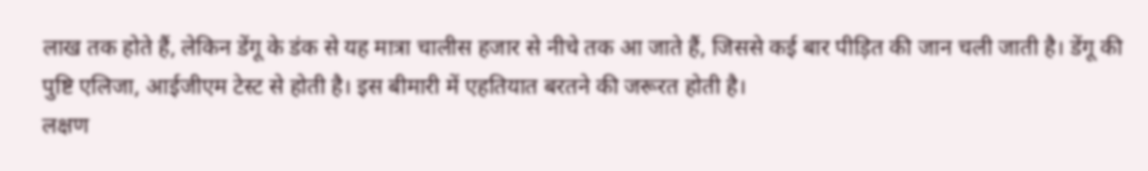लाख तक होते हैं, लेकिन डेंगू के डंक से यह मात्रा चालीस हजार से नीचे तक आ जाते हैं, जिससे कई बार पीड़ित की जान चली जाती है। डेंगू की पुष्टि एलिजा, आईजीएम टेस्ट से होती है। इस बीमारी में एहतियात बरतने की जरूरत होती है।
लक्षण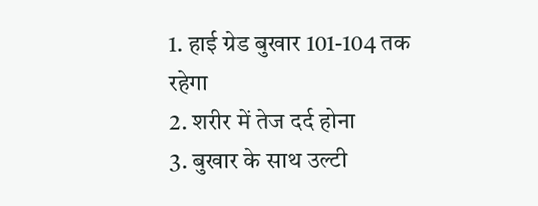1. हाई ग्रेड बुखार 101-104 तक रहेगा
2. शरीर में तेज दर्द होना
3. बुखार के साथ उल्टी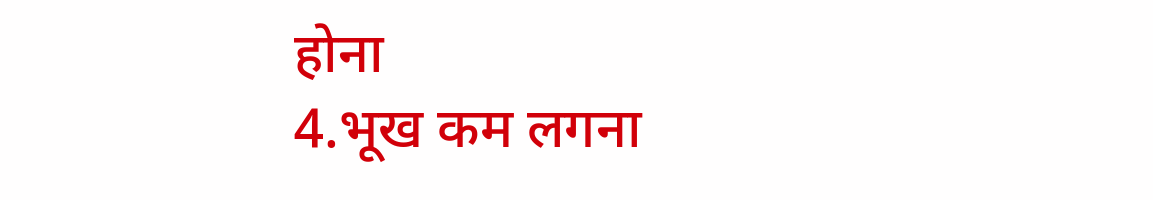होना
4.भूख कम लगना